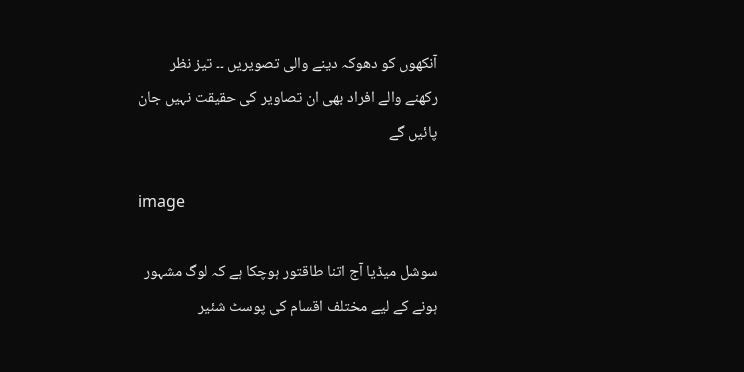آنکھوں کو دھوکہ دینے والی تصویریں ۔۔ تیز نظر رکھنے والے افراد بھی ان تصاویر کی حقیقت نہیں جان پائیں گے

image

سوشل میڈیا آج اتنا طاقتور ہوچکا ہے کہ لوگ مشہور ہونے کے لیے مختلف اقسام کی پوسٹ شئیر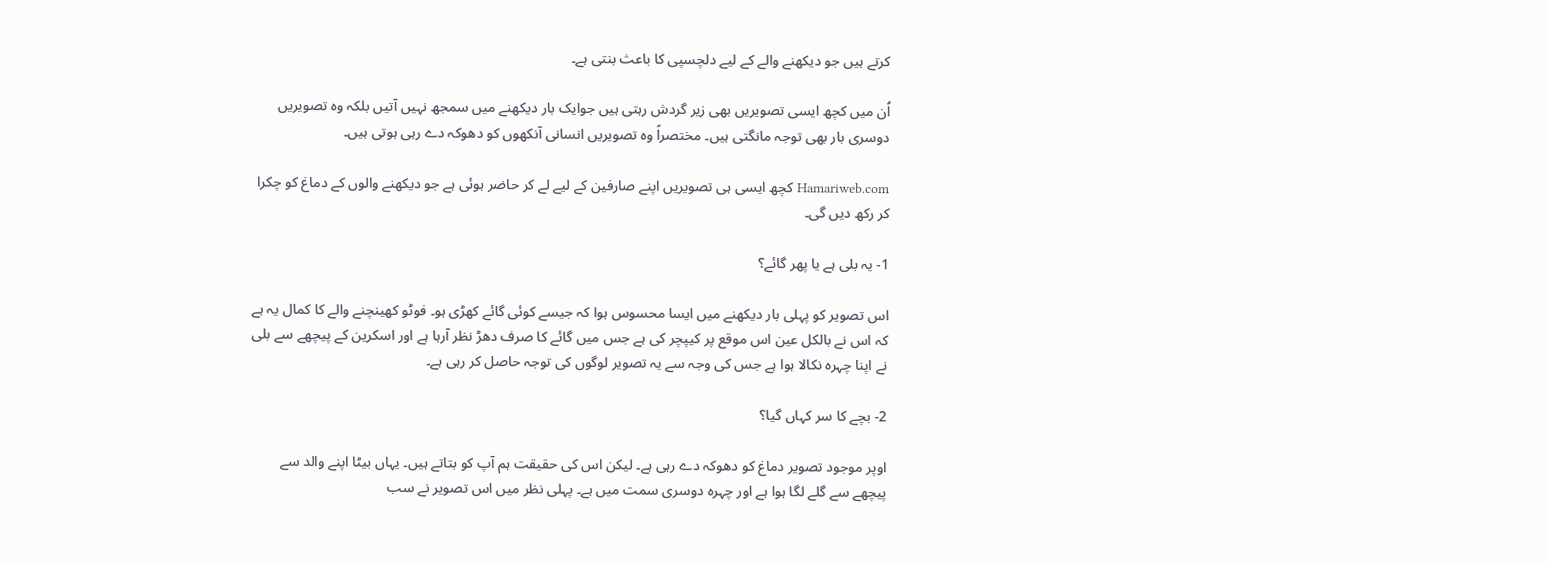کرتے ہیں جو دیکھنے والے کے لیے دلچسپی کا باعث بنتی ہے۔

اُن میں کچھ ایسی تصویریں بھی زیر گردش رہتی ہیں جوایک بار دیکھنے میں سمجھ نہیں آتیں بلکہ وہ تصویریں دوسری بار بھی توجہ مانگتی ہیں۔ مختصراً وہ تصویریں انسانی آنکھوں کو دھوکہ دے رہی ہوتی ہیں۔

Hamariweb.com کچھ ایسی ہی تصویریں اپنے صارفین کے لیے لے کر حاضر ہوئی ہے جو دیکھنے والوں کے دماغ کو چکرا کر رکھ دیں گی۔

1- یہ بلی ہے یا پھر گائے؟

اس تصویر کو پہلی بار دیکھنے میں ایسا محسوس ہوا کہ جیسے کوئی گائے کھڑی ہو۔ فوٹو کھینچنے والے کا کمال یہ ہے کہ اس نے بالکل عین اس موقع پر کیپچر کی ہے جس میں گائے کا صرف دھڑ نظر آرہا ہے اور اسکرین کے پیچھے سے بلی نے اپنا چہرہ نکالا ہوا ہے جس کی وجہ سے یہ تصویر لوگوں کی توجہ حاصل کر رہی ہے۔

2- بچے کا سر کہاں گیا؟

اوپر موجود تصویر دماغ کو دھوکہ دے رہی ہے۔ لیکن اس کی حقیقت ہم آپ کو بتاتے ہیں۔ یہاں بیٹا اپنے والد سے پیچھے سے گلے لگا ہوا ہے اور چہرہ دوسری سمت میں ہے۔ پہلی نظر میں اس تصویر نے سب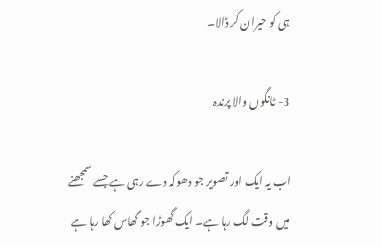ہی کو حیران کر ڈالا۔

3- ٹانگوں والا پرندہ

اب یہ ایک اور تصویر جو دھوکہ دے رہی ہے جسے سمجھنے میں وقت لگ رہا ہے۔ ایک گھوڑا جو گھاس کھا رہا ہے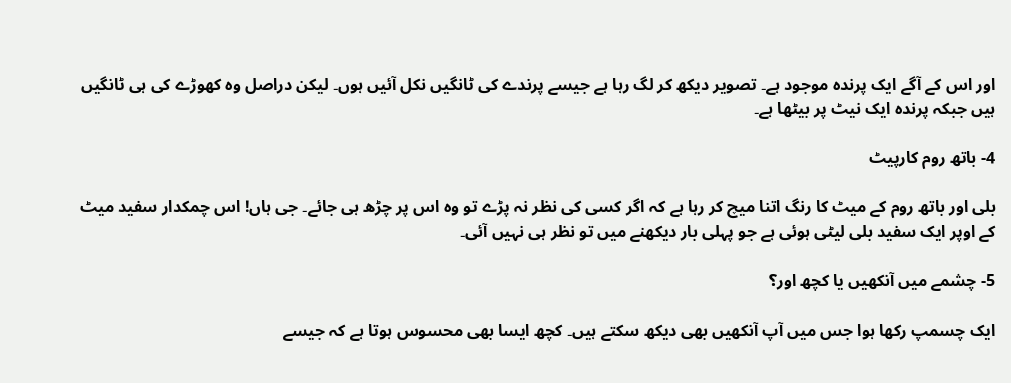اور اس کے آگے ایک پرندہ موجود ہے۔ تصویر دیکھ کر لگ رہا ہے جیسے پرندے کی ٹانگیں نکل آئیں ہوں۔ لیکن دراصل وہ کھوڑے کی ہی ٹانگیں ہیں جبکہ پرندہ ایک نیٹ پر بیٹھا ہے۔

4- باتھ روم کارپیٹ

بلی اور باتھ روم کے میٹ کا رنگ اتنا میچ کر رہا ہے کہ اگر کسی کی نظر نہ پڑے تو وہ اس پر چڑھ ہی جائے۔ جی ہاں! اس چمکدار سفید میٹ کے اوپر ایک سفید بلی لیٹی ہوئی ہے جو پہلی بار دیکھنے میں تو نظر ہی نہیں آئی۔

5- چشمے میں آنکھیں یا کچھ اور؟

ایک چسمپ رکھا ہوا جس میں آپ آنکھیں بھی دیکھ سکتے ہیں۔ کچھ ایسا بھی محسوس ہوتا ہے کہ جیسے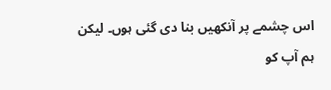اس چشمے پر آنکھیں بنا دی گئی ہوں۔ لیکن ہم آپ کو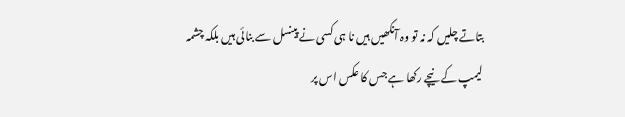بتاتے چلیں کہ نہ تو وہ آنکھیں ہیں نا ہی کسی نے پینسل سے بنائی ہیں بلکہ چشمہ لیمپ کے نیچے رکھا ہے جس کا عکس اس پر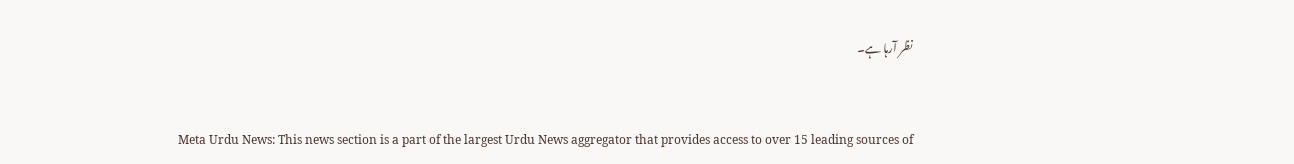نظر آرہا ہے۔


Meta Urdu News: This news section is a part of the largest Urdu News aggregator that provides access to over 15 leading sources of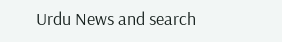Urdu News and search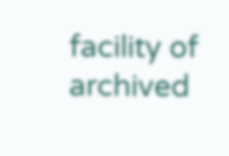facility of archived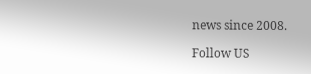news since 2008.

Follow US